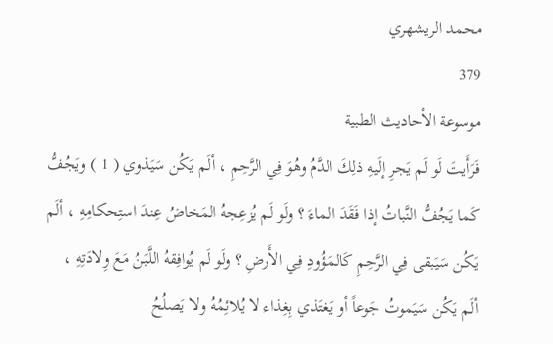محمد الريشهري
379
موسوعة الأحاديث الطبية
فَرَأَيتَ لَو لَم يَجرِ إلَيهِ ذلِكَ الدَّمُ وهُوَ فِي الرَّحِمِ ، ألَم يَكُن سَيَذوي ( 1 ) ويَجُفُّ كَما يَجُفُّ النَّباتُ إذا فَقَدَ الماءَ ؟ ولَو لَم يُزعِجهُ المَخاضُ عِندَ استِحكامِهِ ، ألَم يَكُن سَيَبقى فِي الرَّحِمِ كَالمَؤُودِ فِي الأَرضِ ؟ ولَو لَم يُوافِقهُ اللَّبَنُ مَعَ وِلادَتِهِ ، ألَم يَكُن سَيَموتُ جَوعاً أو يَغتَذي بِغِذاء لا يُلائِمُهُ ولا يَصلُحُ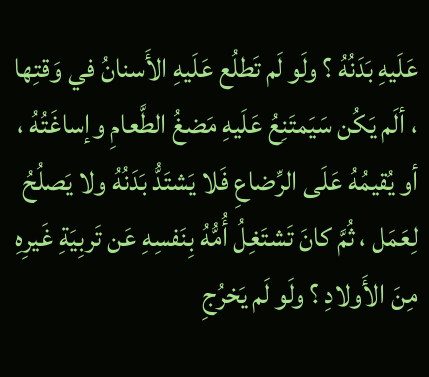عَلَيهِ بَدَنُهُ ؟ ولَو لَم تَطلُع عَلَيهِ الأَسنانُ في وَقتِها ، ألَم يَكُن سَيَمتَنِعُ عَلَيهِ مَضغُ الطَّعامِ وإساغَتُهُ ، أو يُقيمُهُ عَلَى الرِّضاعِ فَلا يَشتَدُّ بَدَنُهُ ولا يَصلُحُ لِعَمَل ، ثُمَّ كانَ تَشتَغِلُ أُمُّهُ بِنَفسِهِ عَن تَربِيَةِ غَيرِهِ مِنَ الأَولادِ ؟ ولَو لَم يَخرُجِ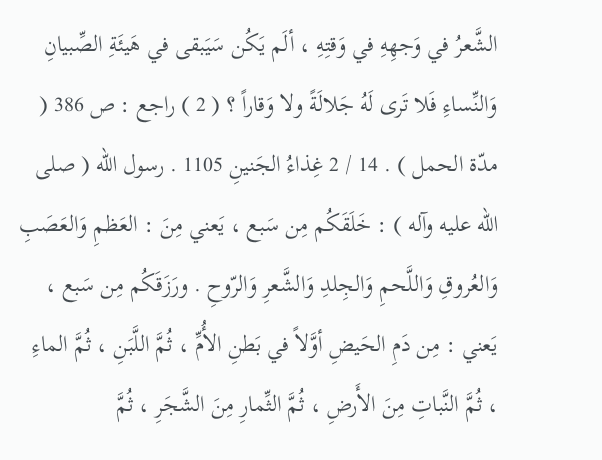الشَّعرُ في وَجهِهِ في وَقتِهِ ، ألَم يَكُن سَيَبقى في هَيئَةِ الصِّبيانِ وَالنِّساءِ فَلا تَرى لَهُ جَلالَةً ولا وَقاراً ؟ ( 2 ) راجع : ص 386 ( مدّة الحمل ) . 14 / 2 غِذاءُ الجَنينِ 1105 . رسول الله ( صلى الله عليه وآله ) : خَلَقَكُم مِن سَبع ، يَعني مِنَ : العَظمِ وَالعَصَبِ وَالعُروقِ وَاللَّحمِ وَالجِلدِ وَالشَّعرِ وَالرّوحِ . ورَزَقَكُم مِن سَبع ، يَعني : مِن دَمِ الحَيضِ أوَّلاً في بَطنِ الأُمِّ ، ثُمَّ اللَّبَنِ ، ثُمَّ الماءِ ، ثُمَّ النَّباتِ مِنَ الأَرضِ ، ثُمَّ الثِّمارِ مِنَ الشَّجَرِ ، ثُمَّ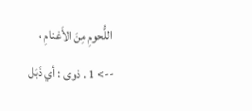اللُّحومِ مِنَ الأَغنامِ ،
--> 1 . ذوى : أي ذَبَل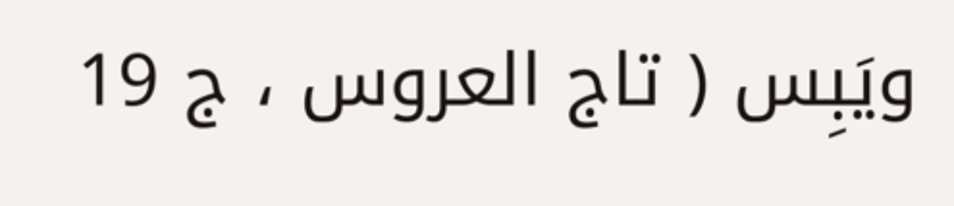ويَبِس ( تاج العروس ، ج 19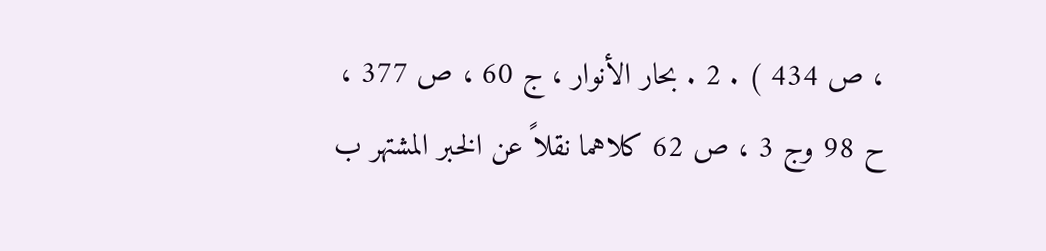، ص 434 ) . 2 . بحار الأنوار ، ج 60 ، ص 377 ، ح 98 وج 3 ، ص 62 كلاهما نقلاً عن الخبر المشتهر ب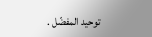توحيد المفضّل .